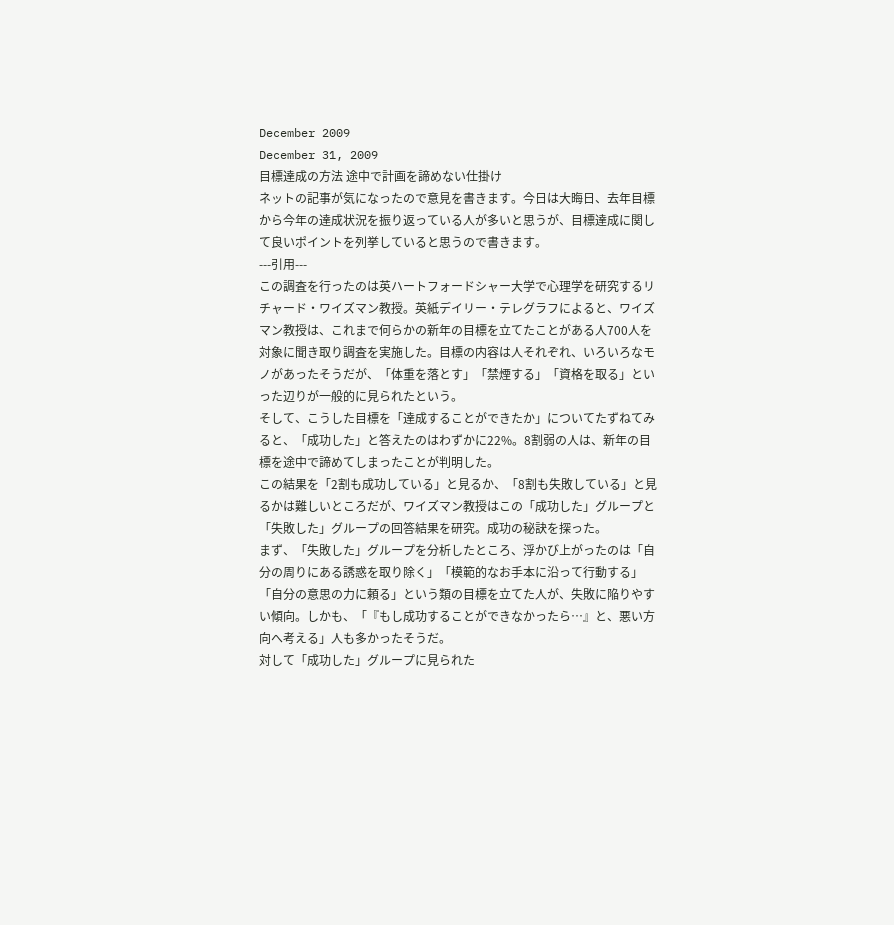December 2009
December 31, 2009
目標達成の方法 途中で計画を諦めない仕掛け
ネットの記事が気になったので意見を書きます。今日は大晦日、去年目標から今年の達成状況を振り返っている人が多いと思うが、目標達成に関して良いポイントを列挙していると思うので書きます。
---引用---
この調査を行ったのは英ハートフォードシャー大学で心理学を研究するリチャード・ワイズマン教授。英紙デイリー・テレグラフによると、ワイズマン教授は、これまで何らかの新年の目標を立てたことがある人700人を対象に聞き取り調査を実施した。目標の内容は人それぞれ、いろいろなモノがあったそうだが、「体重を落とす」「禁煙する」「資格を取る」といった辺りが一般的に見られたという。
そして、こうした目標を「達成することができたか」についてたずねてみると、「成功した」と答えたのはわずかに22%。8割弱の人は、新年の目標を途中で諦めてしまったことが判明した。
この結果を「2割も成功している」と見るか、「8割も失敗している」と見るかは難しいところだが、ワイズマン教授はこの「成功した」グループと「失敗した」グループの回答結果を研究。成功の秘訣を探った。
まず、「失敗した」グループを分析したところ、浮かび上がったのは「自分の周りにある誘惑を取り除く」「模範的なお手本に沿って行動する」「自分の意思の力に頼る」という類の目標を立てた人が、失敗に陥りやすい傾向。しかも、「『もし成功することができなかったら…』と、悪い方向へ考える」人も多かったそうだ。
対して「成功した」グループに見られた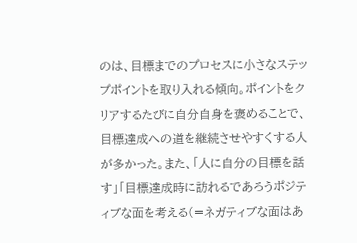のは、目標までのプロセスに小さなステップポイントを取り入れる傾向。ポイントをクリアするたびに自分自身を褒めることで、目標達成への道を継続させやすくする人が多かった。また、「人に自分の目標を話す」「目標達成時に訪れるであろうポジティブな面を考える(=ネガティブな面はあ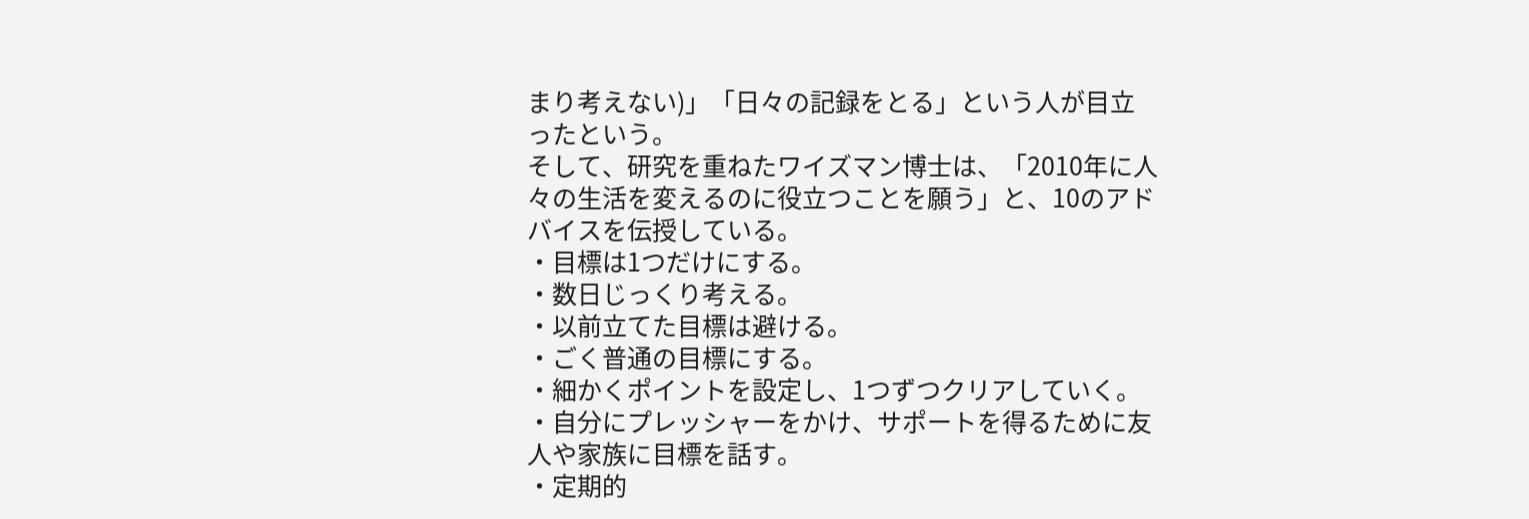まり考えない)」「日々の記録をとる」という人が目立ったという。
そして、研究を重ねたワイズマン博士は、「2010年に人々の生活を変えるのに役立つことを願う」と、10のアドバイスを伝授している。
・目標は1つだけにする。
・数日じっくり考える。
・以前立てた目標は避ける。
・ごく普通の目標にする。
・細かくポイントを設定し、1つずつクリアしていく。
・自分にプレッシャーをかけ、サポートを得るために友人や家族に目標を話す。
・定期的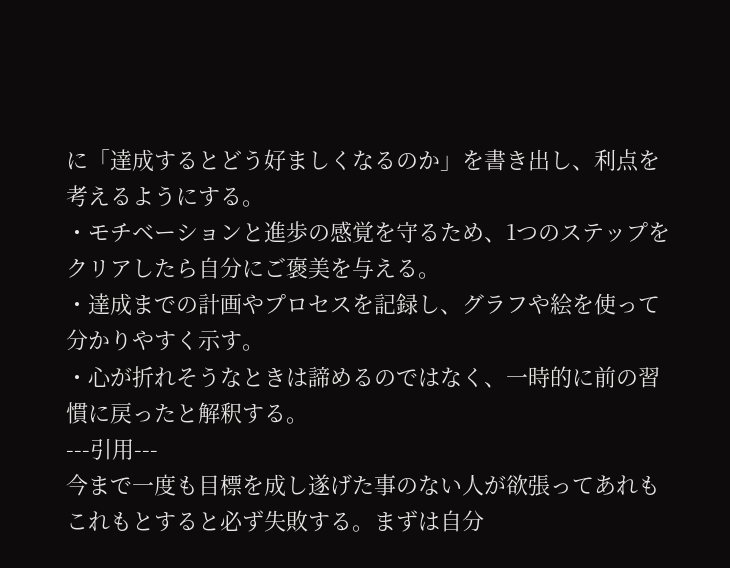に「達成するとどう好ましくなるのか」を書き出し、利点を考えるようにする。
・モチベーションと進歩の感覚を守るため、1つのステップをクリアしたら自分にご褒美を与える。
・達成までの計画やプロセスを記録し、グラフや絵を使って分かりやすく示す。
・心が折れそうなときは諦めるのではなく、一時的に前の習慣に戻ったと解釈する。
---引用---
今まで一度も目標を成し遂げた事のない人が欲張ってあれもこれもとすると必ず失敗する。まずは自分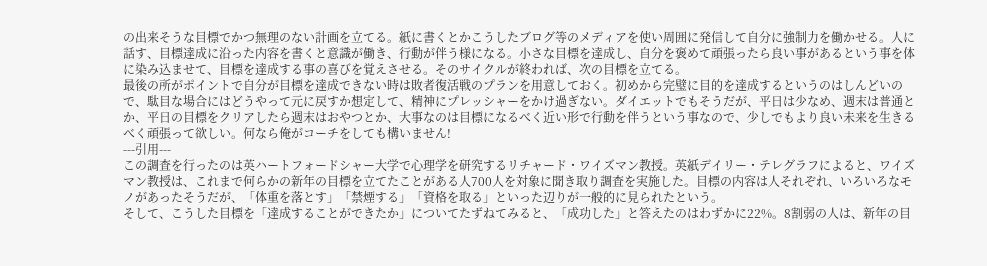の出来そうな目標でかつ無理のない計画を立てる。紙に書くとかこうしたブログ等のメディアを使い周囲に発信して自分に強制力を働かせる。人に話す、目標達成に沿った内容を書くと意識が働き、行動が伴う様になる。小さな目標を達成し、自分を褒めて頑張ったら良い事があるという事を体に染み込ませて、目標を達成する事の喜びを覚えさせる。そのサイクルが終われば、次の目標を立てる。
最後の所がポイントで自分が目標を達成できない時は敗者復活戦のプランを用意しておく。初めから完璧に目的を達成するというのはしんどいので、駄目な場合にはどうやって元に戻すか想定して、精神にプレッシャーをかけ過ぎない。ダイエットでもそうだが、平日は少なめ、週末は普通とか、平日の目標をクリアしたら週末はおやつとか、大事なのは目標になるべく近い形で行動を伴うという事なので、少しでもより良い未来を生きるべく頑張って欲しい。何なら俺がコーチをしても構いません!
---引用---
この調査を行ったのは英ハートフォードシャー大学で心理学を研究するリチャード・ワイズマン教授。英紙デイリー・テレグラフによると、ワイズマン教授は、これまで何らかの新年の目標を立てたことがある人700人を対象に聞き取り調査を実施した。目標の内容は人それぞれ、いろいろなモノがあったそうだが、「体重を落とす」「禁煙する」「資格を取る」といった辺りが一般的に見られたという。
そして、こうした目標を「達成することができたか」についてたずねてみると、「成功した」と答えたのはわずかに22%。8割弱の人は、新年の目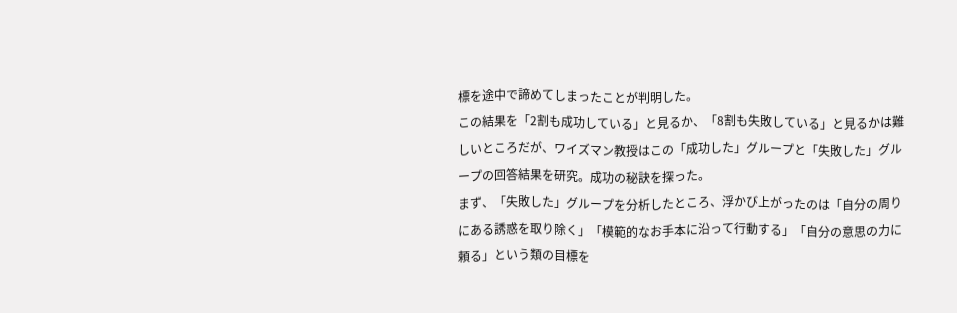標を途中で諦めてしまったことが判明した。
この結果を「2割も成功している」と見るか、「8割も失敗している」と見るかは難しいところだが、ワイズマン教授はこの「成功した」グループと「失敗した」グループの回答結果を研究。成功の秘訣を探った。
まず、「失敗した」グループを分析したところ、浮かび上がったのは「自分の周りにある誘惑を取り除く」「模範的なお手本に沿って行動する」「自分の意思の力に頼る」という類の目標を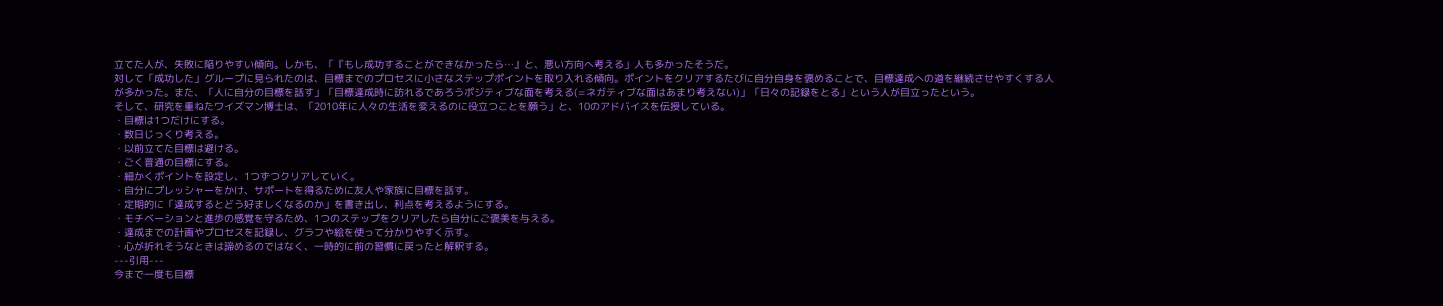立てた人が、失敗に陥りやすい傾向。しかも、「『もし成功することができなかったら…』と、悪い方向へ考える」人も多かったそうだ。
対して「成功した」グループに見られたのは、目標までのプロセスに小さなステップポイントを取り入れる傾向。ポイントをクリアするたびに自分自身を褒めることで、目標達成への道を継続させやすくする人が多かった。また、「人に自分の目標を話す」「目標達成時に訪れるであろうポジティブな面を考える(=ネガティブな面はあまり考えない)」「日々の記録をとる」という人が目立ったという。
そして、研究を重ねたワイズマン博士は、「2010年に人々の生活を変えるのに役立つことを願う」と、10のアドバイスを伝授している。
・目標は1つだけにする。
・数日じっくり考える。
・以前立てた目標は避ける。
・ごく普通の目標にする。
・細かくポイントを設定し、1つずつクリアしていく。
・自分にプレッシャーをかけ、サポートを得るために友人や家族に目標を話す。
・定期的に「達成するとどう好ましくなるのか」を書き出し、利点を考えるようにする。
・モチベーションと進歩の感覚を守るため、1つのステップをクリアしたら自分にご褒美を与える。
・達成までの計画やプロセスを記録し、グラフや絵を使って分かりやすく示す。
・心が折れそうなときは諦めるのではなく、一時的に前の習慣に戻ったと解釈する。
---引用---
今まで一度も目標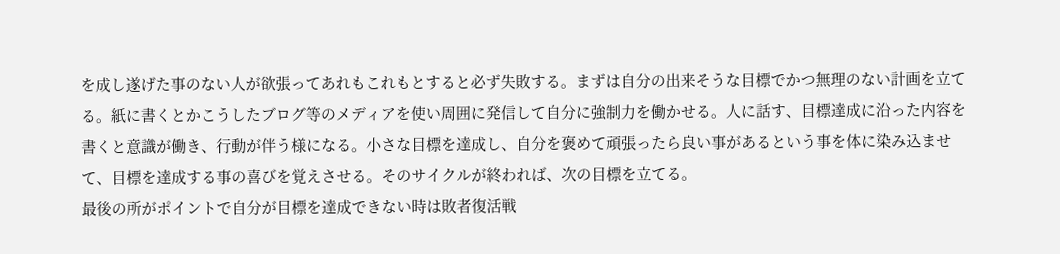を成し遂げた事のない人が欲張ってあれもこれもとすると必ず失敗する。まずは自分の出来そうな目標でかつ無理のない計画を立てる。紙に書くとかこうしたブログ等のメディアを使い周囲に発信して自分に強制力を働かせる。人に話す、目標達成に沿った内容を書くと意識が働き、行動が伴う様になる。小さな目標を達成し、自分を褒めて頑張ったら良い事があるという事を体に染み込ませて、目標を達成する事の喜びを覚えさせる。そのサイクルが終われば、次の目標を立てる。
最後の所がポイントで自分が目標を達成できない時は敗者復活戦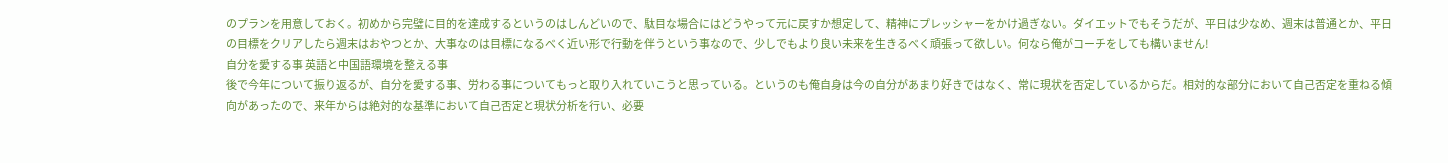のプランを用意しておく。初めから完璧に目的を達成するというのはしんどいので、駄目な場合にはどうやって元に戻すか想定して、精神にプレッシャーをかけ過ぎない。ダイエットでもそうだが、平日は少なめ、週末は普通とか、平日の目標をクリアしたら週末はおやつとか、大事なのは目標になるべく近い形で行動を伴うという事なので、少しでもより良い未来を生きるべく頑張って欲しい。何なら俺がコーチをしても構いません!
自分を愛する事 英語と中国語環境を整える事
後で今年について振り返るが、自分を愛する事、労わる事についてもっと取り入れていこうと思っている。というのも俺自身は今の自分があまり好きではなく、常に現状を否定しているからだ。相対的な部分において自己否定を重ねる傾向があったので、来年からは絶対的な基準において自己否定と現状分析を行い、必要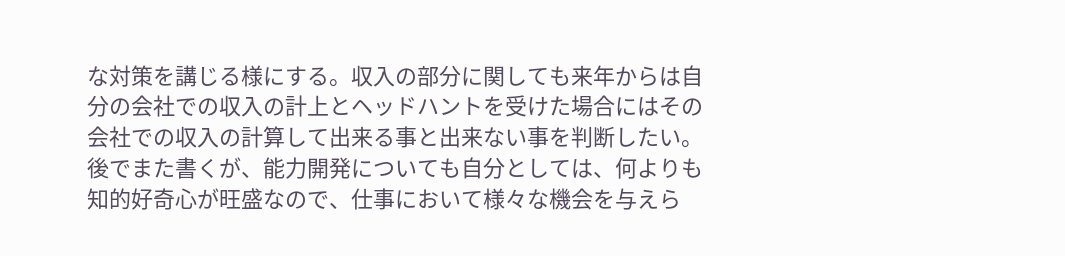な対策を講じる様にする。収入の部分に関しても来年からは自分の会社での収入の計上とヘッドハントを受けた場合にはその会社での収入の計算して出来る事と出来ない事を判断したい。
後でまた書くが、能力開発についても自分としては、何よりも知的好奇心が旺盛なので、仕事において様々な機会を与えら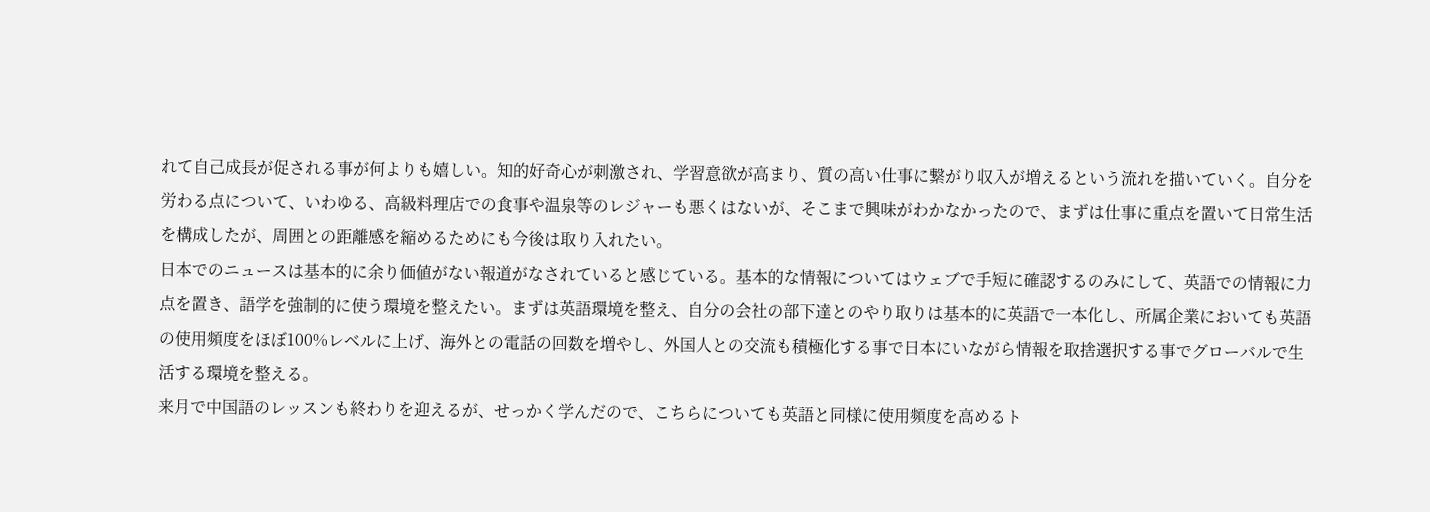れて自己成長が促される事が何よりも嬉しい。知的好奇心が刺激され、学習意欲が高まり、質の高い仕事に繋がり収入が増えるという流れを描いていく。自分を労わる点について、いわゆる、高級料理店での食事や温泉等のレジャーも悪くはないが、そこまで興味がわかなかったので、まずは仕事に重点を置いて日常生活を構成したが、周囲との距離感を縮めるためにも今後は取り入れたい。
日本でのニュースは基本的に余り価値がない報道がなされていると感じている。基本的な情報についてはウェブで手短に確認するのみにして、英語での情報に力点を置き、語学を強制的に使う環境を整えたい。まずは英語環境を整え、自分の会社の部下達とのやり取りは基本的に英語で一本化し、所属企業においても英語の使用頻度をほぼ100%レベルに上げ、海外との電話の回数を増やし、外国人との交流も積極化する事で日本にいながら情報を取捨選択する事でグローバルで生活する環境を整える。
来月で中国語のレッスンも終わりを迎えるが、せっかく学んだので、こちらについても英語と同様に使用頻度を高めるト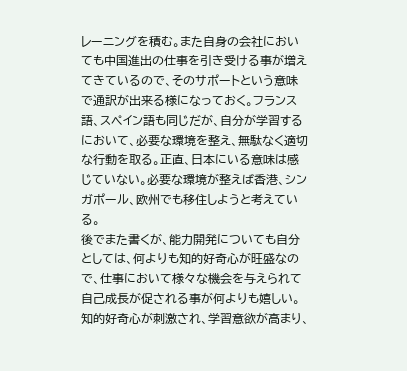レーニングを積む。また自身の会社においても中国進出の仕事を引き受ける事が増えてきているので、そのサポートという意味で通訳が出来る様になっておく。フランス語、スペイン語も同じだが、自分が学習するにおいて、必要な環境を整え、無駄なく適切な行動を取る。正直、日本にいる意味は感じていない。必要な環境が整えば香港、シンガポール、欧州でも移住しようと考えている。
後でまた書くが、能力開発についても自分としては、何よりも知的好奇心が旺盛なので、仕事において様々な機会を与えられて自己成長が促される事が何よりも嬉しい。知的好奇心が刺激され、学習意欲が高まり、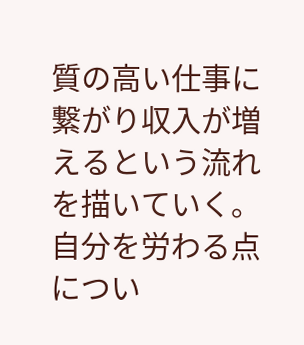質の高い仕事に繋がり収入が増えるという流れを描いていく。自分を労わる点につい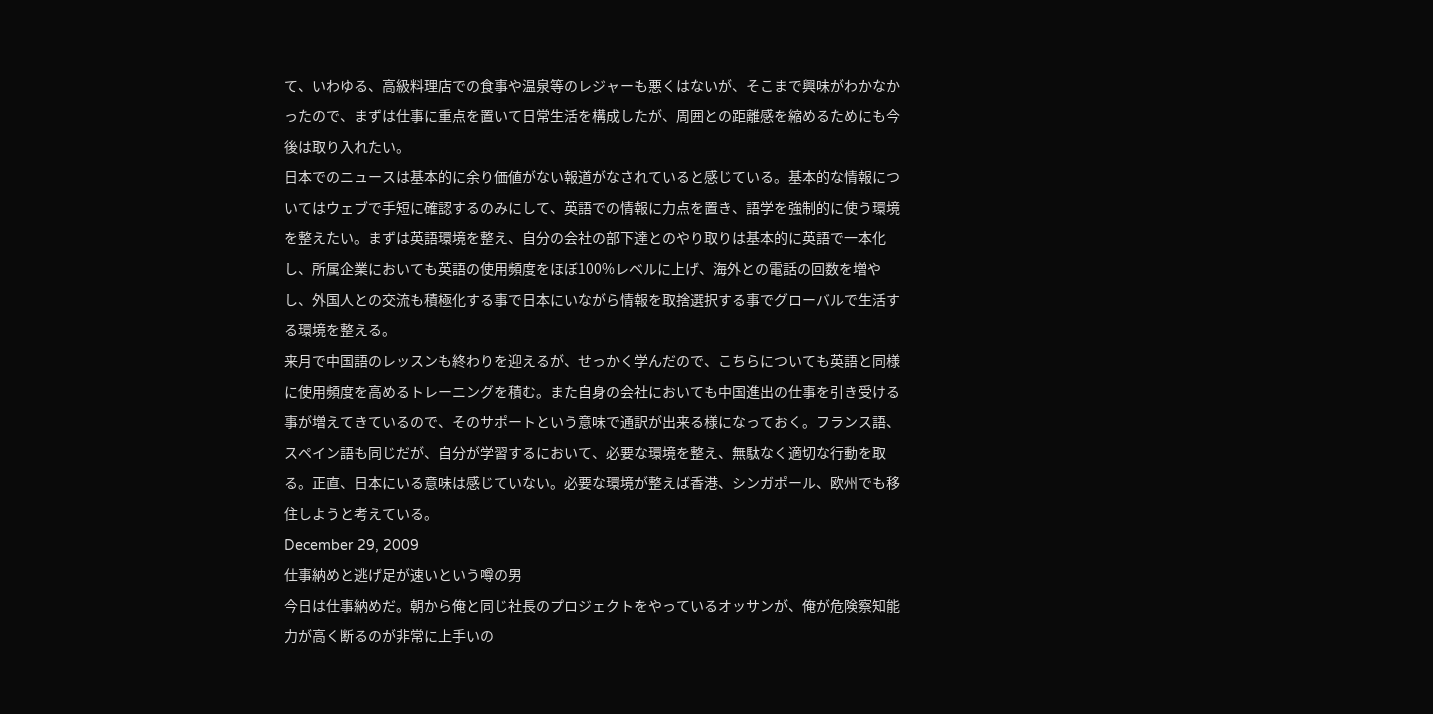て、いわゆる、高級料理店での食事や温泉等のレジャーも悪くはないが、そこまで興味がわかなかったので、まずは仕事に重点を置いて日常生活を構成したが、周囲との距離感を縮めるためにも今後は取り入れたい。
日本でのニュースは基本的に余り価値がない報道がなされていると感じている。基本的な情報についてはウェブで手短に確認するのみにして、英語での情報に力点を置き、語学を強制的に使う環境を整えたい。まずは英語環境を整え、自分の会社の部下達とのやり取りは基本的に英語で一本化し、所属企業においても英語の使用頻度をほぼ100%レベルに上げ、海外との電話の回数を増やし、外国人との交流も積極化する事で日本にいながら情報を取捨選択する事でグローバルで生活する環境を整える。
来月で中国語のレッスンも終わりを迎えるが、せっかく学んだので、こちらについても英語と同様に使用頻度を高めるトレーニングを積む。また自身の会社においても中国進出の仕事を引き受ける事が増えてきているので、そのサポートという意味で通訳が出来る様になっておく。フランス語、スペイン語も同じだが、自分が学習するにおいて、必要な環境を整え、無駄なく適切な行動を取る。正直、日本にいる意味は感じていない。必要な環境が整えば香港、シンガポール、欧州でも移住しようと考えている。
December 29, 2009
仕事納めと逃げ足が速いという噂の男
今日は仕事納めだ。朝から俺と同じ社長のプロジェクトをやっているオッサンが、俺が危険察知能力が高く断るのが非常に上手いの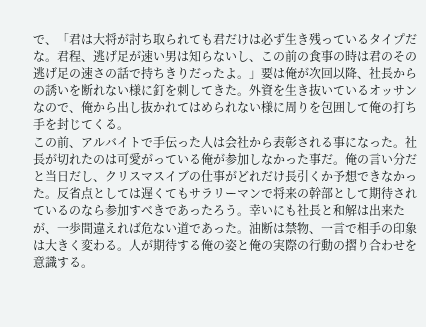で、「君は大将が討ち取られても君だけは必ず生き残っているタイプだな。君程、逃げ足が速い男は知らないし、この前の食事の時は君のその逃げ足の速さの話で持ちきりだったよ。」要は俺が次回以降、社長からの誘いを断れない様に釘を刺してきた。外資を生き抜いているオッサンなので、俺から出し抜かれてはめられない様に周りを包囲して俺の打ち手を封じてくる。
この前、アルバイトで手伝った人は会社から表彰される事になった。社長が切れたのは可愛がっている俺が参加しなかった事だ。俺の言い分だと当日だし、クリスマスイブの仕事がどれだけ長引くか予想できなかった。反省点としては遅くてもサラリーマンで将来の幹部として期待されているのなら参加すべきであったろう。幸いにも社長と和解は出来たが、一歩間違えれば危ない道であった。油断は禁物、一言で相手の印象は大きく変わる。人が期待する俺の姿と俺の実際の行動の摺り合わせを意識する。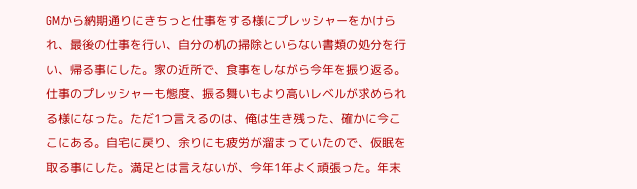GMから納期通りにきちっと仕事をする様にプレッシャーをかけられ、最後の仕事を行い、自分の机の掃除といらない書類の処分を行い、帰る事にした。家の近所で、食事をしながら今年を振り返る。仕事のプレッシャーも態度、振る舞いもより高いレベルが求められる様になった。ただ1つ言えるのは、俺は生き残った、確かに今ここにある。自宅に戻り、余りにも疲労が溜まっていたので、仮眠を取る事にした。満足とは言えないが、今年1年よく頑張った。年末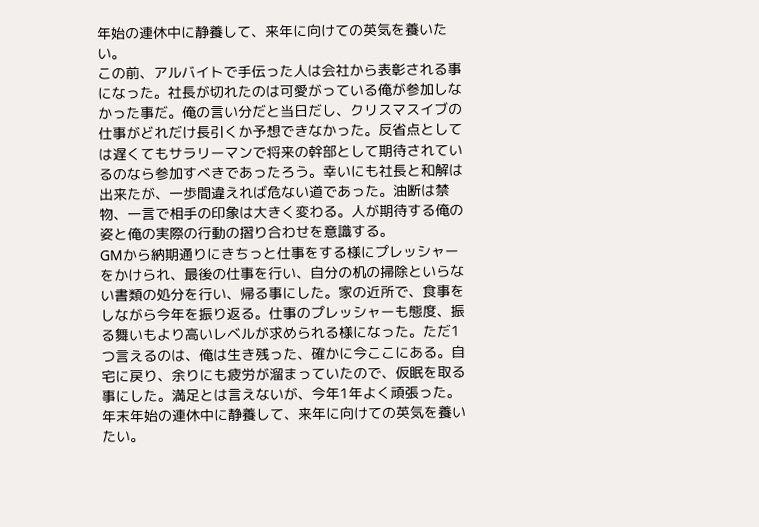年始の連休中に静養して、来年に向けての英気を養いたい。
この前、アルバイトで手伝った人は会社から表彰される事になった。社長が切れたのは可愛がっている俺が参加しなかった事だ。俺の言い分だと当日だし、クリスマスイブの仕事がどれだけ長引くか予想できなかった。反省点としては遅くてもサラリーマンで将来の幹部として期待されているのなら参加すべきであったろう。幸いにも社長と和解は出来たが、一歩間違えれば危ない道であった。油断は禁物、一言で相手の印象は大きく変わる。人が期待する俺の姿と俺の実際の行動の摺り合わせを意識する。
GMから納期通りにきちっと仕事をする様にプレッシャーをかけられ、最後の仕事を行い、自分の机の掃除といらない書類の処分を行い、帰る事にした。家の近所で、食事をしながら今年を振り返る。仕事のプレッシャーも態度、振る舞いもより高いレベルが求められる様になった。ただ1つ言えるのは、俺は生き残った、確かに今ここにある。自宅に戻り、余りにも疲労が溜まっていたので、仮眠を取る事にした。満足とは言えないが、今年1年よく頑張った。年末年始の連休中に静養して、来年に向けての英気を養いたい。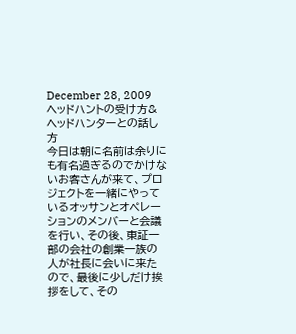December 28, 2009
ヘッドハントの受け方&ヘッドハンターとの話し方
今日は朝に名前は余りにも有名過ぎるのでかけないお客さんが来て、プロジェクトを一緒にやっているオッサンとオペレーションのメンバーと会議を行い、その後、東証一部の会社の創業一族の人が社長に会いに来たので、最後に少しだけ挨拶をして、その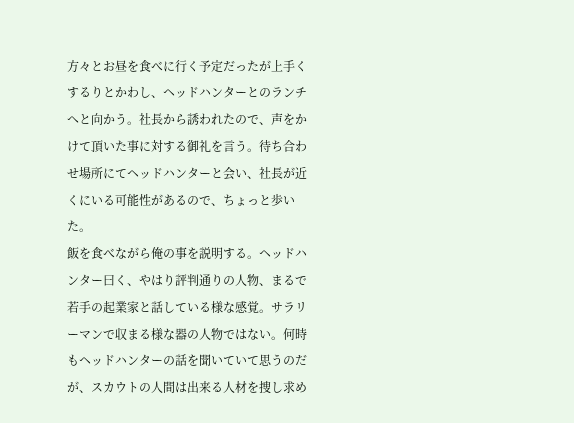方々とお昼を食べに行く予定だったが上手くするりとかわし、ヘッドハンターとのランチへと向かう。社長から誘われたので、声をかけて頂いた事に対する御礼を言う。待ち合わせ場所にてヘッドハンターと会い、社長が近くにいる可能性があるので、ちょっと歩いた。
飯を食べながら俺の事を説明する。ヘッドハンター曰く、やはり評判通りの人物、まるで若手の起業家と話している様な感覚。サラリーマンで収まる様な器の人物ではない。何時もヘッドハンターの話を聞いていて思うのだが、スカウトの人間は出来る人材を捜し求め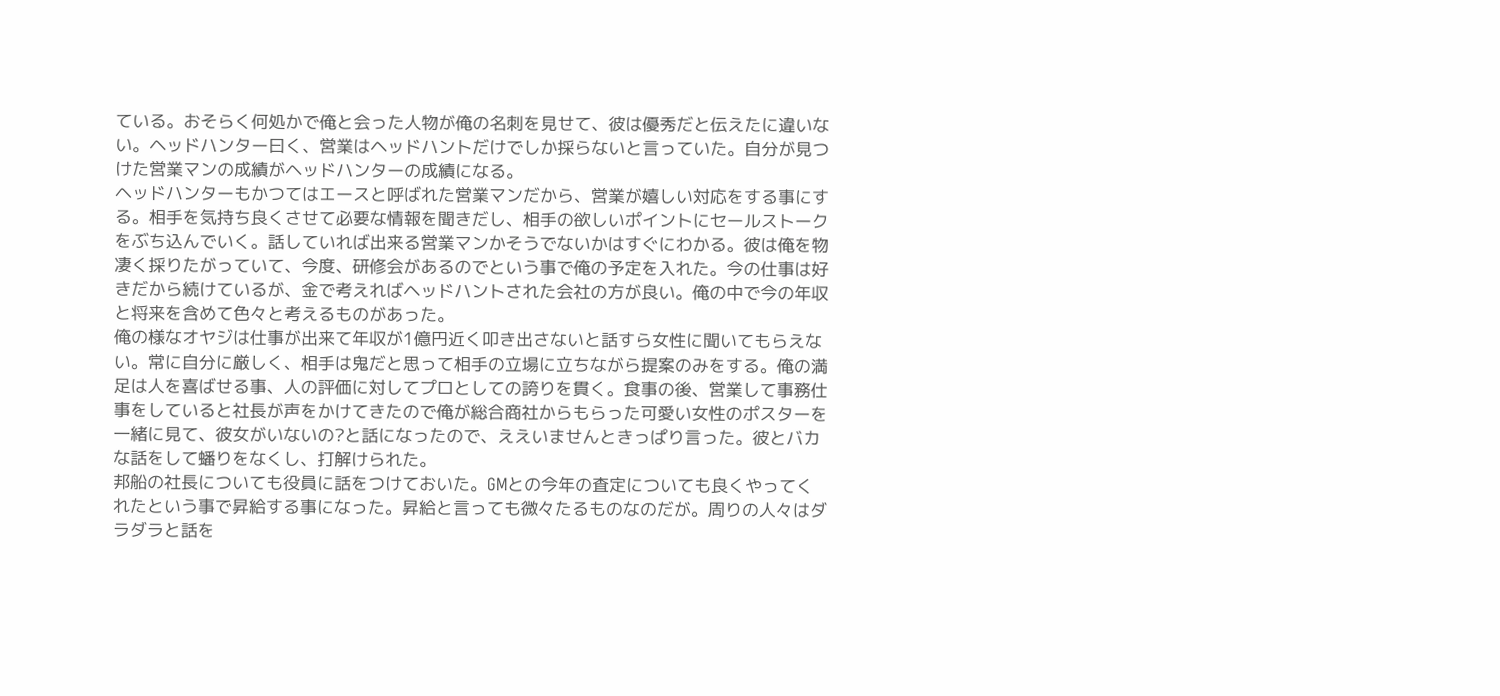ている。おそらく何処かで俺と会った人物が俺の名刺を見せて、彼は優秀だと伝えたに違いない。ヘッドハンター曰く、営業はヘッドハントだけでしか採らないと言っていた。自分が見つけた営業マンの成績がヘッドハンターの成績になる。
ヘッドハンターもかつてはエースと呼ばれた営業マンだから、営業が嬉しい対応をする事にする。相手を気持ち良くさせて必要な情報を聞きだし、相手の欲しいポイントにセールストークをぶち込んでいく。話していれば出来る営業マンかそうでないかはすぐにわかる。彼は俺を物凄く採りたがっていて、今度、研修会があるのでという事で俺の予定を入れた。今の仕事は好きだから続けているが、金で考えればヘッドハントされた会社の方が良い。俺の中で今の年収と将来を含めて色々と考えるものがあった。
俺の様なオヤジは仕事が出来て年収が1億円近く叩き出さないと話すら女性に聞いてもらえない。常に自分に厳しく、相手は鬼だと思って相手の立場に立ちながら提案のみをする。俺の満足は人を喜ばせる事、人の評価に対してプロとしての誇りを貫く。食事の後、営業して事務仕事をしていると社長が声をかけてきたので俺が総合商社からもらった可愛い女性のポスターを一緒に見て、彼女がいないの?と話になったので、ええいませんときっぱり言った。彼とバカな話をして蟠りをなくし、打解けられた。
邦船の社長についても役員に話をつけておいた。GMとの今年の査定についても良くやってくれたという事で昇給する事になった。昇給と言っても微々たるものなのだが。周りの人々はダラダラと話を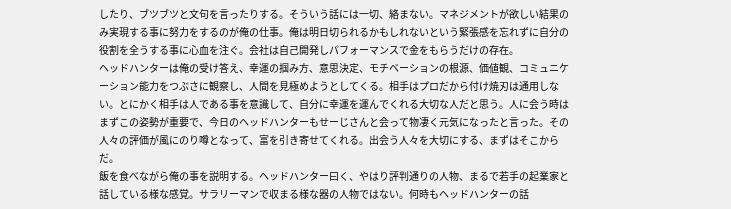したり、ブツブツと文句を言ったりする。そういう話には一切、絡まない。マネジメントが欲しい結果のみ実現する事に努力をするのが俺の仕事。俺は明日切られるかもしれないという緊張感を忘れずに自分の役割を全うする事に心血を注ぐ。会社は自己開発しパフォーマンスで金をもらうだけの存在。
ヘッドハンターは俺の受け答え、幸運の掴み方、意思決定、モチベーションの根源、価値観、コミュニケーション能力をつぶさに観察し、人間を見極めようとしてくる。相手はプロだから付け焼刃は通用しない。とにかく相手は人である事を意識して、自分に幸運を運んでくれる大切な人だと思う。人に会う時はまずこの姿勢が重要で、今日のヘッドハンターもせーじさんと会って物凄く元気になったと言った。その人々の評価が風にのり噂となって、富を引き寄せてくれる。出会う人々を大切にする、まずはそこからだ。
飯を食べながら俺の事を説明する。ヘッドハンター曰く、やはり評判通りの人物、まるで若手の起業家と話している様な感覚。サラリーマンで収まる様な器の人物ではない。何時もヘッドハンターの話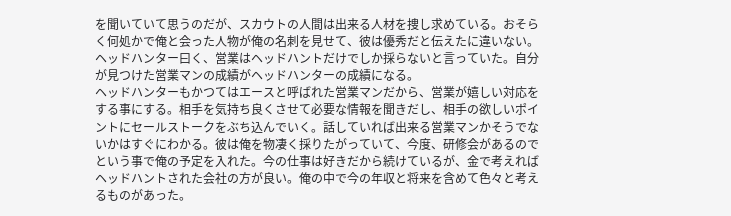を聞いていて思うのだが、スカウトの人間は出来る人材を捜し求めている。おそらく何処かで俺と会った人物が俺の名刺を見せて、彼は優秀だと伝えたに違いない。ヘッドハンター曰く、営業はヘッドハントだけでしか採らないと言っていた。自分が見つけた営業マンの成績がヘッドハンターの成績になる。
ヘッドハンターもかつてはエースと呼ばれた営業マンだから、営業が嬉しい対応をする事にする。相手を気持ち良くさせて必要な情報を聞きだし、相手の欲しいポイントにセールストークをぶち込んでいく。話していれば出来る営業マンかそうでないかはすぐにわかる。彼は俺を物凄く採りたがっていて、今度、研修会があるのでという事で俺の予定を入れた。今の仕事は好きだから続けているが、金で考えればヘッドハントされた会社の方が良い。俺の中で今の年収と将来を含めて色々と考えるものがあった。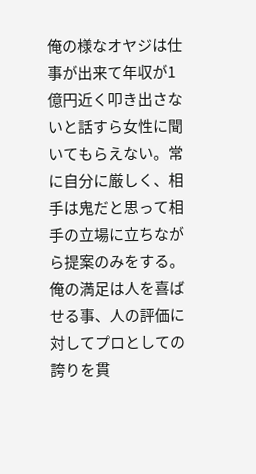俺の様なオヤジは仕事が出来て年収が1億円近く叩き出さないと話すら女性に聞いてもらえない。常に自分に厳しく、相手は鬼だと思って相手の立場に立ちながら提案のみをする。俺の満足は人を喜ばせる事、人の評価に対してプロとしての誇りを貫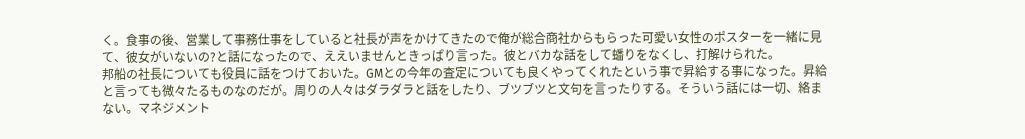く。食事の後、営業して事務仕事をしていると社長が声をかけてきたので俺が総合商社からもらった可愛い女性のポスターを一緒に見て、彼女がいないの?と話になったので、ええいませんときっぱり言った。彼とバカな話をして蟠りをなくし、打解けられた。
邦船の社長についても役員に話をつけておいた。GMとの今年の査定についても良くやってくれたという事で昇給する事になった。昇給と言っても微々たるものなのだが。周りの人々はダラダラと話をしたり、ブツブツと文句を言ったりする。そういう話には一切、絡まない。マネジメント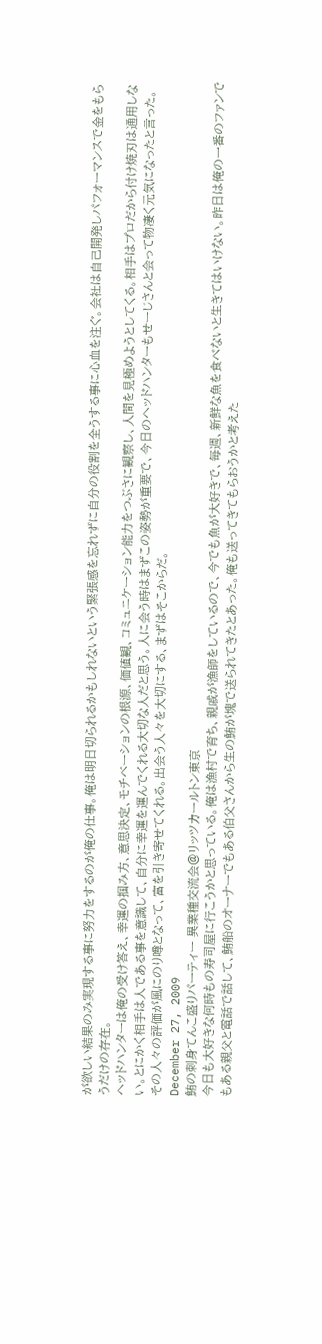が欲しい結果のみ実現する事に努力をするのが俺の仕事。俺は明日切られるかもしれないという緊張感を忘れずに自分の役割を全うする事に心血を注ぐ。会社は自己開発しパフォーマンスで金をもらうだけの存在。
ヘッドハンターは俺の受け答え、幸運の掴み方、意思決定、モチベーションの根源、価値観、コミュニケーション能力をつぶさに観察し、人間を見極めようとしてくる。相手はプロだから付け焼刃は通用しない。とにかく相手は人である事を意識して、自分に幸運を運んでくれる大切な人だと思う。人に会う時はまずこの姿勢が重要で、今日のヘッドハンターもせーじさんと会って物凄く元気になったと言った。その人々の評価が風にのり噂となって、富を引き寄せてくれる。出会う人々を大切にする、まずはそこからだ。
December 27, 2009
鮪の刺身てんこ盛りパーティー 異業種交流会@リッツカールトン東京
今日も大好きな何時もの寿司屋に行こうかと思っている。俺は漁村で育ち、親戚が漁師をしているので、今でも魚が大好きで、毎週、新鮮な魚を食べないと生きてはいけない。昨日は俺の一番のファンでもある親父と電話で話して、鮪船のオーナーでもある伯父さんから生の鮪が塊で送られてきたとあった。俺も送ってきてもらおうかと考えた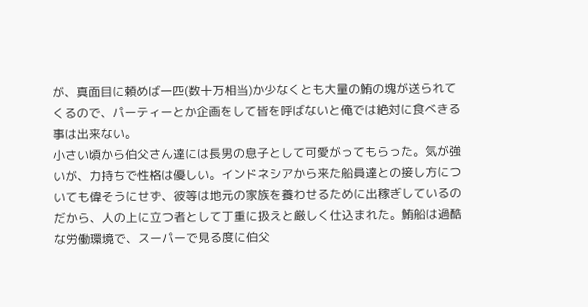が、真面目に頼めば一匹(数十万相当)か少なくとも大量の鮪の塊が送られてくるので、パーティーとか企画をして皆を呼ばないと俺では絶対に食べきる事は出来ない。
小さい頃から伯父さん達には長男の息子として可愛がってもらった。気が強いが、力持ちで性格は優しい。インドネシアから来た船員達との接し方についても偉そうにせず、彼等は地元の家族を養わせるために出稼ぎしているのだから、人の上に立つ者として丁重に扱えと厳しく仕込まれた。鮪船は過酷な労働環境で、スーパーで見る度に伯父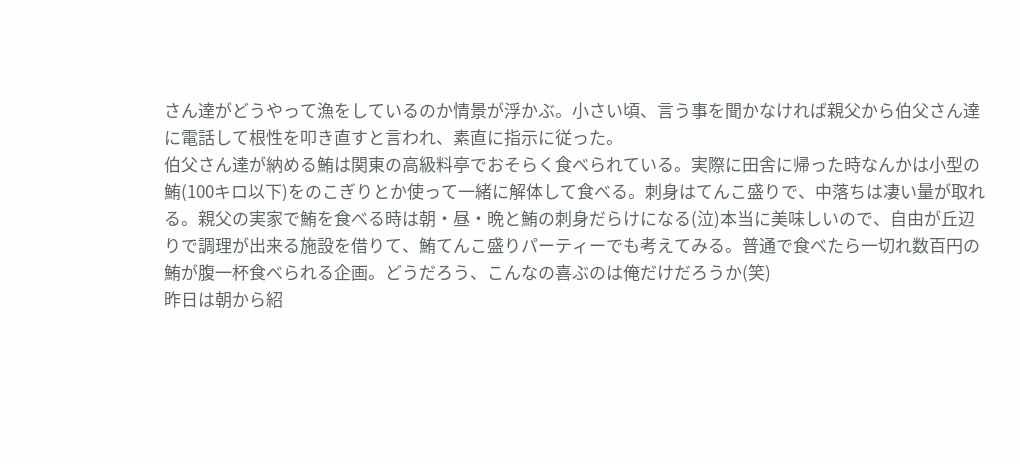さん達がどうやって漁をしているのか情景が浮かぶ。小さい頃、言う事を聞かなければ親父から伯父さん達に電話して根性を叩き直すと言われ、素直に指示に従った。
伯父さん達が納める鮪は関東の高級料亭でおそらく食べられている。実際に田舎に帰った時なんかは小型の鮪(100キロ以下)をのこぎりとか使って一緒に解体して食べる。刺身はてんこ盛りで、中落ちは凄い量が取れる。親父の実家で鮪を食べる時は朝・昼・晩と鮪の刺身だらけになる(泣)本当に美味しいので、自由が丘辺りで調理が出来る施設を借りて、鮪てんこ盛りパーティーでも考えてみる。普通で食べたら一切れ数百円の鮪が腹一杯食べられる企画。どうだろう、こんなの喜ぶのは俺だけだろうか(笑)
昨日は朝から紹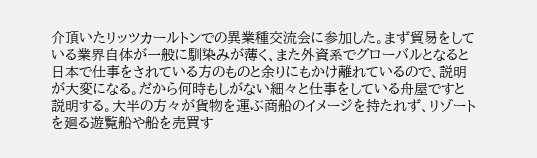介頂いたリッツカールトンでの異業種交流会に参加した。まず貿易をしている業界自体が一般に馴染みが薄く、また外資系でグローバルとなると日本で仕事をされている方のものと余りにもかけ離れているので、説明が大変になる。だから何時もしがない細々と仕事をしている舟屋ですと説明する。大半の方々が貨物を運ぶ商船のイメージを持たれず、リゾートを廻る遊覧船や船を売買す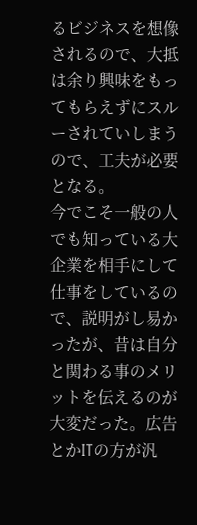るビジネスを想像されるので、大抵は余り興味をもってもらえずにスルーされていしまうので、工夫が必要となる。
今でこそ一般の人でも知っている大企業を相手にして仕事をしているので、説明がし易かったが、昔は自分と関わる事のメリットを伝えるのが大変だった。広告とかITの方が汎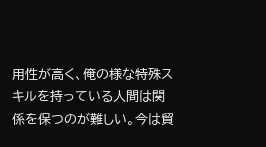用性が高く、俺の様な特殊スキルを持っている人間は関係を保つのが難しい。今は貿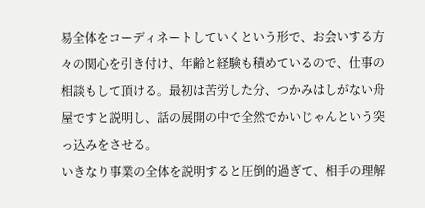易全体をコーディネートしていくという形で、お会いする方々の関心を引き付け、年齢と経験も積めているので、仕事の相談もして頂ける。最初は苦労した分、つかみはしがない舟屋ですと説明し、話の展開の中で全然でかいじゃんという突っ込みをさせる。
いきなり事業の全体を説明すると圧倒的過ぎて、相手の理解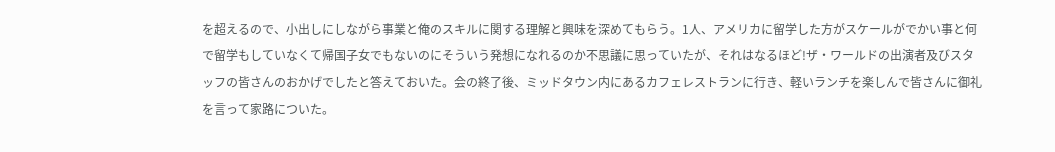を超えるので、小出しにしながら事業と俺のスキルに関する理解と興味を深めてもらう。1人、アメリカに留学した方がスケールがでかい事と何で留学もしていなくて帰国子女でもないのにそういう発想になれるのか不思議に思っていたが、それはなるほど!ザ・ワールドの出演者及びスタッフの皆さんのおかげでしたと答えておいた。会の終了後、ミッドタウン内にあるカフェレストランに行き、軽いランチを楽しんで皆さんに御礼を言って家路についた。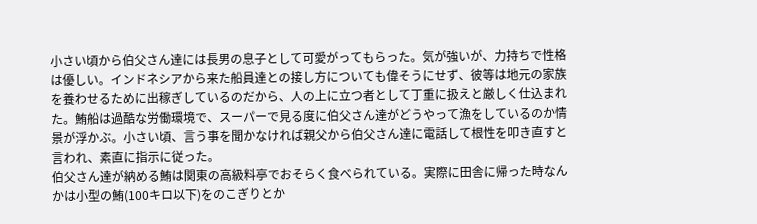小さい頃から伯父さん達には長男の息子として可愛がってもらった。気が強いが、力持ちで性格は優しい。インドネシアから来た船員達との接し方についても偉そうにせず、彼等は地元の家族を養わせるために出稼ぎしているのだから、人の上に立つ者として丁重に扱えと厳しく仕込まれた。鮪船は過酷な労働環境で、スーパーで見る度に伯父さん達がどうやって漁をしているのか情景が浮かぶ。小さい頃、言う事を聞かなければ親父から伯父さん達に電話して根性を叩き直すと言われ、素直に指示に従った。
伯父さん達が納める鮪は関東の高級料亭でおそらく食べられている。実際に田舎に帰った時なんかは小型の鮪(100キロ以下)をのこぎりとか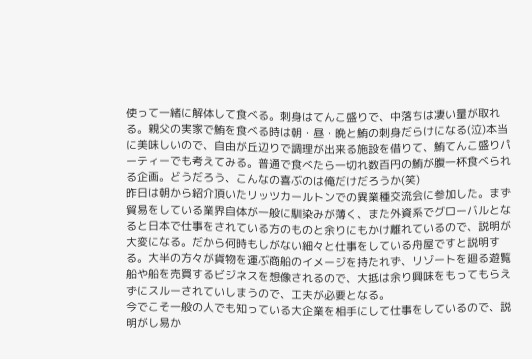使って一緒に解体して食べる。刺身はてんこ盛りで、中落ちは凄い量が取れる。親父の実家で鮪を食べる時は朝・昼・晩と鮪の刺身だらけになる(泣)本当に美味しいので、自由が丘辺りで調理が出来る施設を借りて、鮪てんこ盛りパーティーでも考えてみる。普通で食べたら一切れ数百円の鮪が腹一杯食べられる企画。どうだろう、こんなの喜ぶのは俺だけだろうか(笑)
昨日は朝から紹介頂いたリッツカールトンでの異業種交流会に参加した。まず貿易をしている業界自体が一般に馴染みが薄く、また外資系でグローバルとなると日本で仕事をされている方のものと余りにもかけ離れているので、説明が大変になる。だから何時もしがない細々と仕事をしている舟屋ですと説明する。大半の方々が貨物を運ぶ商船のイメージを持たれず、リゾートを廻る遊覧船や船を売買するビジネスを想像されるので、大抵は余り興味をもってもらえずにスルーされていしまうので、工夫が必要となる。
今でこそ一般の人でも知っている大企業を相手にして仕事をしているので、説明がし易か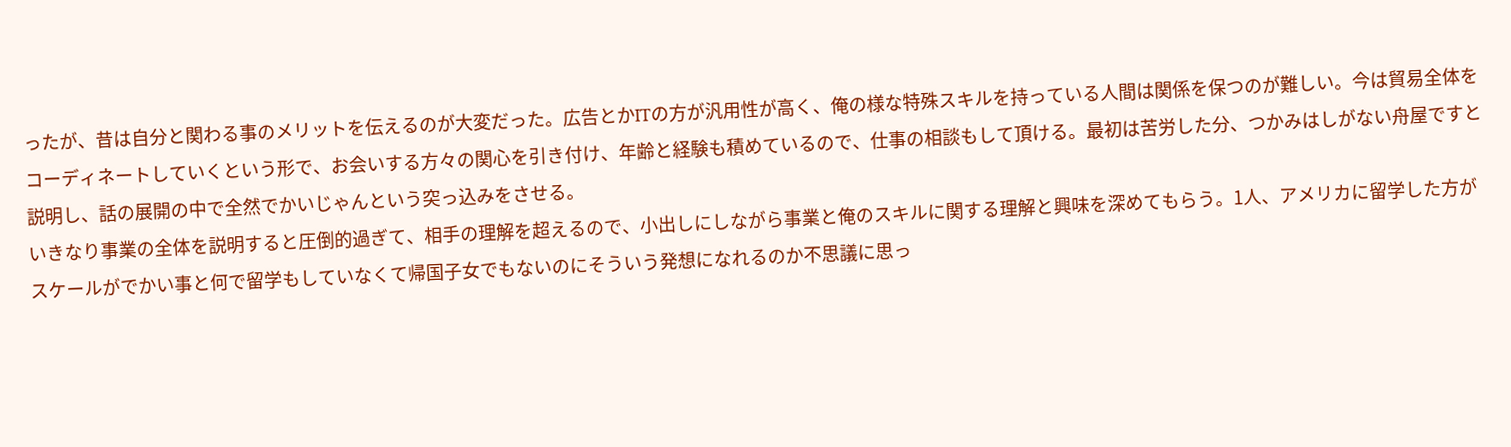ったが、昔は自分と関わる事のメリットを伝えるのが大変だった。広告とかITの方が汎用性が高く、俺の様な特殊スキルを持っている人間は関係を保つのが難しい。今は貿易全体をコーディネートしていくという形で、お会いする方々の関心を引き付け、年齢と経験も積めているので、仕事の相談もして頂ける。最初は苦労した分、つかみはしがない舟屋ですと説明し、話の展開の中で全然でかいじゃんという突っ込みをさせる。
いきなり事業の全体を説明すると圧倒的過ぎて、相手の理解を超えるので、小出しにしながら事業と俺のスキルに関する理解と興味を深めてもらう。1人、アメリカに留学した方がスケールがでかい事と何で留学もしていなくて帰国子女でもないのにそういう発想になれるのか不思議に思っ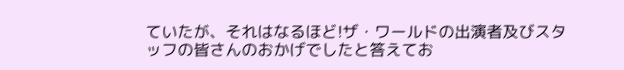ていたが、それはなるほど!ザ・ワールドの出演者及びスタッフの皆さんのおかげでしたと答えてお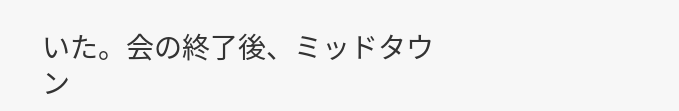いた。会の終了後、ミッドタウン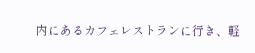内にあるカフェレストランに行き、軽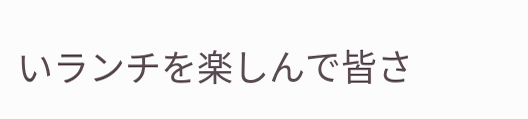いランチを楽しんで皆さ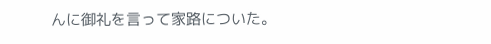んに御礼を言って家路についた。